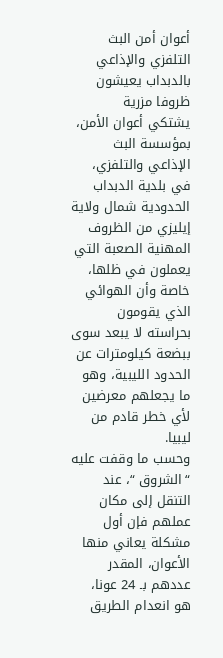أعوان أمن البث التلفزي والإذاعي بالدبداب يعيشون ظروفا مزرية
يشتكي أعوان الأمن، بمؤسسة البث الإذاعي والتلفزي، في بلدية الدبداب الحدودية شمال ولاية إيليزي من الظروف المهنية الصعبة التي يعملون في ظلها، خاصة وأن الهوائي الذي يقومون بحراسته لا يبعد سوى ببضعة كيلومترات عن الحدود الليبية، وهو ما يجعلهم معرضين لأي خطر قادم من ليبيا.
وحسب ما وقفت عليه “الشروق “، عند التنقل إلى مكان عملهم فإن أول مشكلة يعاني منها الأعوان، المقدر عددهم بـ 24 عونا، هو انعدام الطريق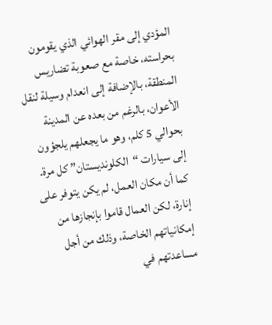المؤدي إلى مقر الهوائي الذي يقومون بحراسته، خاصة مع صعوبة تضاريس المنطقة، بالإضافة إلى انعدام وسيلة لنقل الأعوان، بالرغم من بعده عن المدينة بحوالي 5 كلم، وهو ما يجعلهم يلجؤون إلى سيارات “الكلونديستان” كل مرة.
كما أن مكان العمل، لم يكن يتوفر على إنارة، لكن العمال قاموا بإنجازها من إمكانياتهم الخاصة، وذلك من أجل مساعدتهم في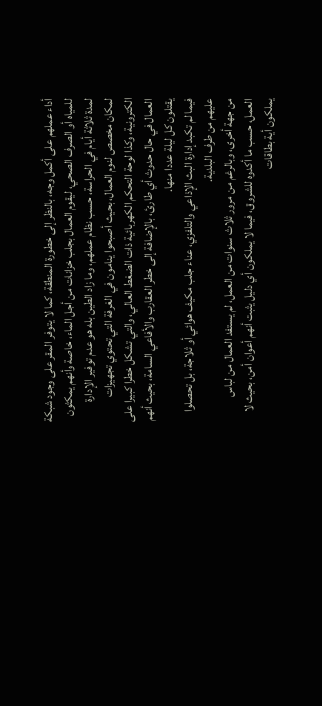أداء عملهم على أكمل وجه، بالنظر إلى خطورة المنطقة، كما لا يتوفر المقر على وجود شبكة للمياه أو الصرف الصحي، ليقوم العمال بجلب خزانات من أجل الماء، خاصة وأنهم يمكثون لمدة ثلاثة أيام في الحراسة، حسب نظام عملهم، وما زاد الطين بله هو عدم توفير الإدارة لمكان مخصص لنوم العمال، بحيث أصبحوا ينامون في الغرفة التي تحتوي تجهيزات الكترونية، وكذا لوحة التحكم الكهربائية ذات الضغط العالي، والتي تشكل خطرا كبيرا على العمال في حال حدوث أي طارئ، بالإضافة إلى خطر العقارب والأفاعي السامة، بحيث أنهم يقتلون كل ليلة عددا منها.
فيما لم تكبد إدارة البث الإذاعي والتلفزي، عناء جلب مكيف هوائي أو ثلاجة، بل تحصلوا عليهم من طرف البلدية.
من جهة أخرى، وبالرغم من مرور ثلاث سنوات من العمل، لم يستفد العمال من لباس العمل، حسب ما أكدوه للشروق، فيما لا يملكون أي دليل يثبت أنهم أعوان أمن، بحيث لا يملكون أية بطاقات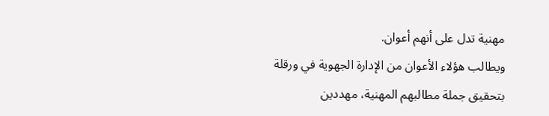مهنية تدل على أنهم أعوان.
ويطالب هؤلاء الأعوان من الإدارة الجهوية في ورقلة بتحقيق جملة مطالبهم المهنية، مهددين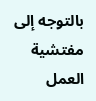بالتوجه إلى مفتشية العمل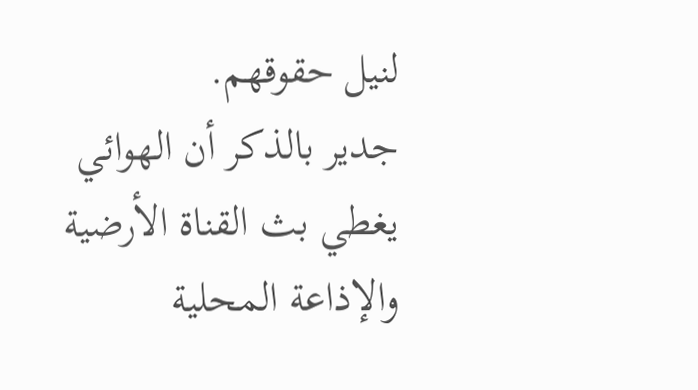لنيل حقوقهم.
جدير بالذكر أن الهوائي يغطي بث القناة الأرضية والإذاعة المحلية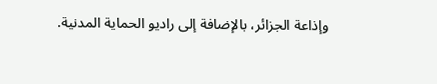وإذاعة الجزائر، بالإضافة إلى راديو الحماية المدنية.